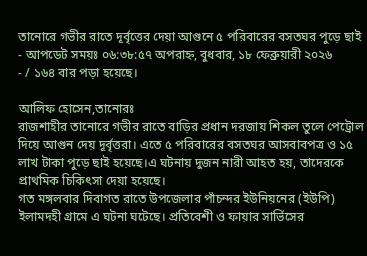তানোরে গভীর রাতে দূর্বৃত্তের দেয়া আগুনে ৫ পরিবারের বসতঘর পুড়ে ছাই
- আপডেট সময়ঃ ০৬:৩৮:৫৭ অপরাহ্ন, বুধবার, ১৮ ফেব্রুয়ারী ২০২৬
- / ১৬৪ বার পড়া হয়েছে।

আলিফ হোসেন,তানোরঃ
রাজশাহীর তানোরে গভীর রাতে বাড়ির প্রধান দরজায় শিকল তুলে পেট্রোল দিয়ে আগুন দেয় দূর্বৃত্তরা। এতে ৫ পরিবারের বসতঘর আসবাবপত্র ও ১৫ লাখ টাকা পুড়ে ছাই হয়েছে।এ ঘটনায় দুজন নারী আহত হয়, তাদেরকে প্রাথমিক চিকিৎসা দেয়া হয়েছে।
গত মঙ্গলবার দিবাগত রাতে উপজেলার পাঁচন্দর ইউনিয়নের (ইউপি) ইলামদহী গ্রামে এ ঘটনা ঘটেছে। প্রতিবেশী ও ফায়ার সার্ভিসের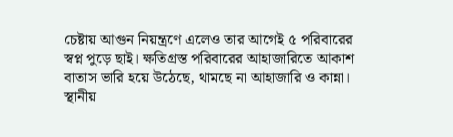চেষ্টায় আগুন নিয়ন্ত্রণে এলেও তার আগেই ৫ পরিবারের স্বপ্ন পুড়ে ছাই। ক্ষতিগ্রস্ত পরিবারের আহাজারিতে আকাশ বাতাস ভারি হয়ে উঠেছে, থামছে না আহাজারি ও কান্না।
স্থানীয়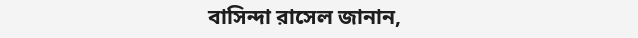বাসিন্দা রাসেল জানান,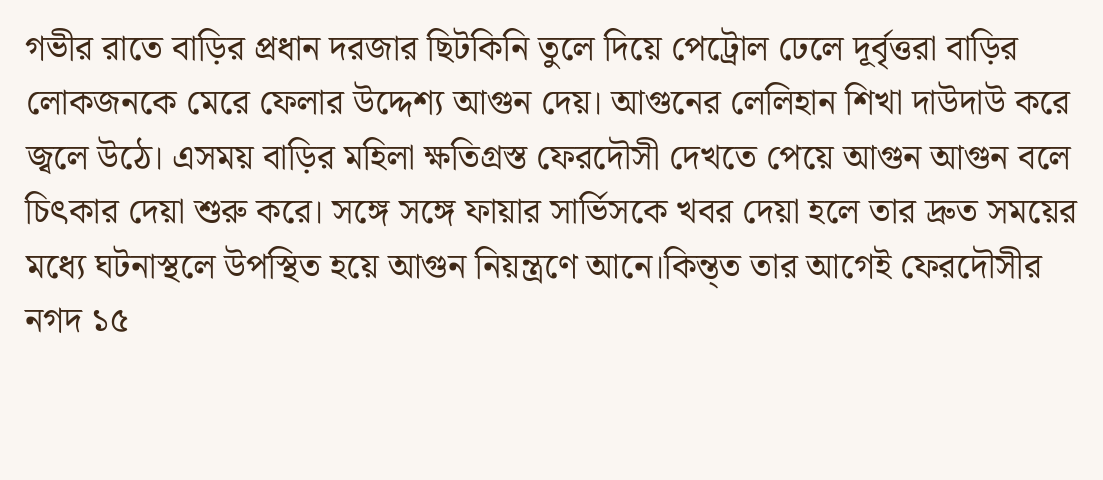গভীর রাতে বাড়ির প্রধান দরজার ছিটকিনি তুলে দিয়ে পেট্রোল ঢেলে দূর্বৃত্তরা বাড়ির লোকজনকে মেরে ফেলার উদ্দেশ্য আগুন দেয়। আগুনের লেলিহান শিখা দাউদাউ করে জ্বলে উঠে। এসময় বাড়ির মহিলা ক্ষতিগ্রস্ত ফেরদৌসী দেখতে পেয়ে আগুন আগুন বলে চিৎকার দেয়া শুরু করে। সঙ্গে সঙ্গে ফায়ার সার্ভিসকে খবর দেয়া হলে তার দ্রুত সময়ের মধ্যে ঘটনাস্থলে উপস্থিত হয়ে আগুন নিয়ন্ত্রণে আনে।কিন্ত্ত তার আগেই ফেরদৌসীর নগদ ১৫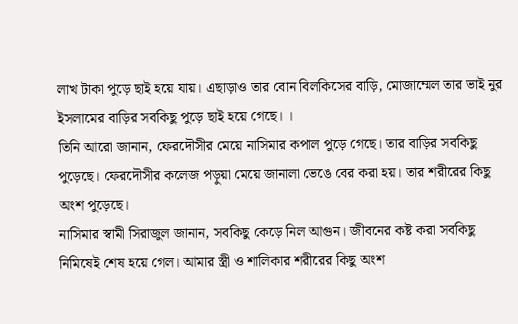লাখ টাকা পুড়ে ছাই হয়ে যায়। এছাড়াও তার বোন বিলকিসের বাড়ি, মোজাম্মেল তার ভাই নুর ইসলামের বাড়ির সবকিছু পুড়ে ছাই হয়ে গেছে। ।
তিনি আরো জানান, ফেরদৌসীর মেয়ে নাসিমার কপাল পুড়ে গেছে। তার বাড়ির সবকিছু পুড়েছে। ফেরদৌসীর কলেজ পড়ুয়া মেয়ে জানালা ভেঙে বের করা হয়। তার শরীরের কিছু অংশ পুড়েছে।
নাসিমার স্বামী সিরাজুল জানান, সবকিছু কেড়ে নিল আগুন। জীবনের কষ্ট করা সবকিছু নিমিষেই শেষ হয়ে গেল। আমার স্ত্রী ও শালিকার শরীরের কিছু অংশ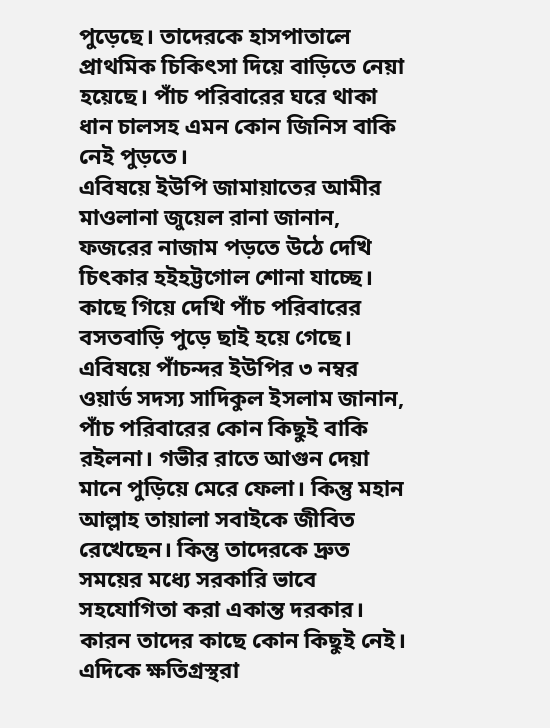পুড়েছে। তাদেরকে হাসপাতালে প্রাথমিক চিকিৎসা দিয়ে বাড়িতে নেয়া হয়েছে। পাঁচ পরিবারের ঘরে থাকা ধান চালসহ এমন কোন জিনিস বাকি নেই পুড়তে।
এবিষয়ে ইউপি জামায়াতের আমীর মাওলানা জুয়েল রানা জানান, ফজরের নাজাম পড়তে উঠে দেখি চিৎকার হইহট্টগোল শোনা যাচ্ছে। কাছে গিয়ে দেখি পাঁচ পরিবারের বসতবাড়ি পুড়ে ছাই হয়ে গেছে। এবিষয়ে পাঁচন্দর ইউপির ৩ নম্বর ওয়ার্ড সদস্য সাদিকুল ইসলাম জানান, পাঁচ পরিবারের কোন কিছুই বাকি রইলনা। গভীর রাতে আগুন দেয়া মানে পুড়িয়ে মেরে ফেলা। কিন্তু মহান আল্লাহ তায়ালা সবাইকে জীবিত রেখেছেন। কিন্তু তাদেরকে দ্রুত সময়ের মধ্যে সরকারি ভাবে সহযোগিতা করা একান্ত দরকার। কারন তাদের কাছে কোন কিছুই নেই।
এদিকে ক্ষতিগ্রস্থরা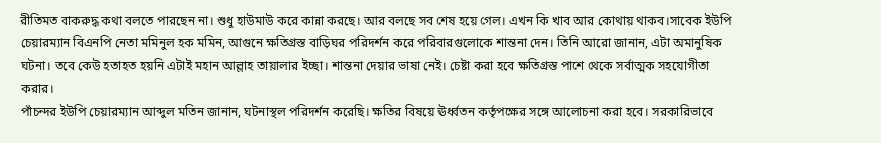রীতিমত বাকরুদ্ধ কথা বলতে পারছেন না। শুধু হাউমাউ করে কান্না করছে। আর বলছে সব শেষ হয়ে গেল। এখন কি খাব আর কোথায় থাকব।সাবেক ইউপি চেয়ারম্যান বিএনপি নেতা মমিনুল হক মমিন, আগুনে ক্ষতিগ্রস্ত বাড়িঘর পরিদর্শন করে পরিবারগুলোকে শান্তনা দেন। তিনি আরো জানান, এটা অমানুষিক ঘটনা। তবে কেউ হতাহত হয়নি এটাই মহান আল্লাহ তায়ালার ইচ্ছা। শান্তনা দেয়ার ভাষা নেই। চেষ্টা করা হবে ক্ষতিগ্রস্ত পাশে থেকে সর্বাত্মক সহযোগীতা করার।
পাঁচন্দর ইউপি চেয়ারম্যান আব্দুল মতিন জানান, ঘটনাস্থল পরিদর্শন করেছি। ক্ষতির বিষয়ে ঊর্ধ্বতন কর্তৃপক্ষের সঙ্গে আলোচনা করা হবে। সরকারিভাবে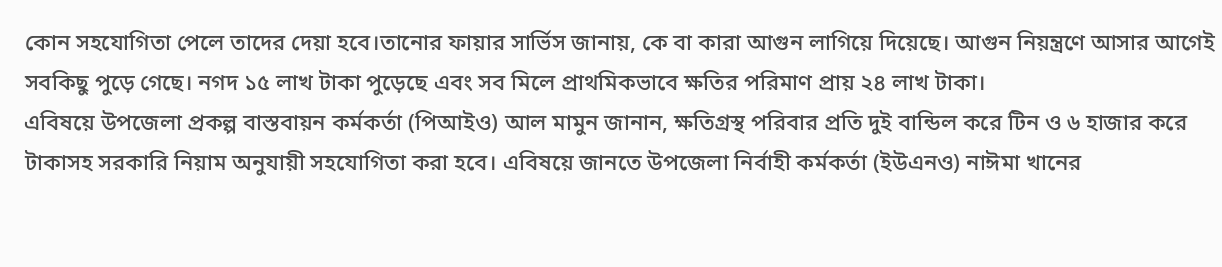কোন সহযোগিতা পেলে তাদের দেয়া হবে।তানোর ফায়ার সার্ভিস জানায়, কে বা কারা আগুন লাগিয়ে দিয়েছে। আগুন নিয়ন্ত্রণে আসার আগেই সবকিছু পুড়ে গেছে। নগদ ১৫ লাখ টাকা পুড়েছে এবং সব মিলে প্রাথমিকভাবে ক্ষতির পরিমাণ প্রায় ২৪ লাখ টাকা।
এবিষয়ে উপজেলা প্রকল্প বাস্তবায়ন কর্মকর্তা (পিআইও) আল মামুন জানান, ক্ষতিগ্রস্থ পরিবার প্রতি দুই বান্ডিল করে টিন ও ৬ হাজার করে টাকাসহ সরকারি নিয়াম অনুযায়ী সহযোগিতা করা হবে। এবিষয়ে জানতে উপজেলা নির্বাহী কর্মকর্তা (ইউএনও) নাঈমা খানের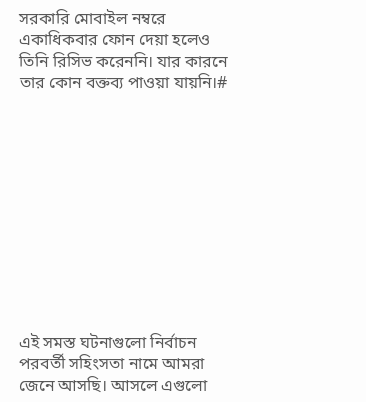সরকারি মোবাইল নম্বরে একাধিকবার ফোন দেয়া হলেও তিনি রিসিভ করেননি। যার কারনে তার কোন বক্তব্য পাওয়া যায়নি।#











এই সমস্ত ঘটনাগুলো নির্বাচন পরবর্তী সহিংসতা নামে আমরা জেনে আসছি। আসলে এগুলো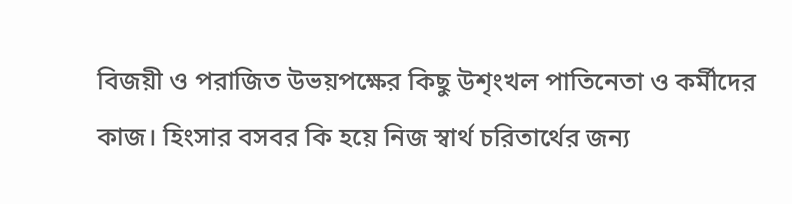বিজয়ী ও পরাজিত উভয়পক্ষের কিছু উশৃংখল পাতিনেতা ও কর্মীদের কাজ। হিংসার বসবর কি হয়ে নিজ স্বার্থ চরিতার্থের জন্য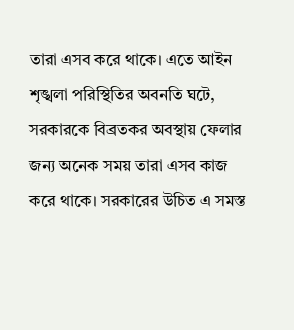তারা এসব করে থাকে। এতে আইন শৃঙ্খলা পরিস্থিতির অবনতি ঘটে, সরকারকে বিব্রতকর অবস্থায় ফেলার জন্য অনেক সময় তারা এসব কাজ করে থাকে। সরকারের উচিত এ সমস্ত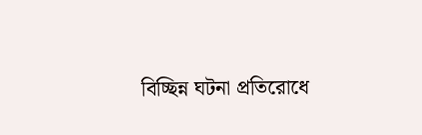বিচ্ছিন্ন ঘটনা প্রতিরোধে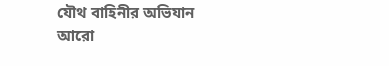যৌথ বাহিনীর অভিযান আরো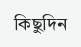কিছুদিন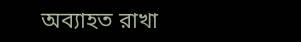অব্যাহত রাখা